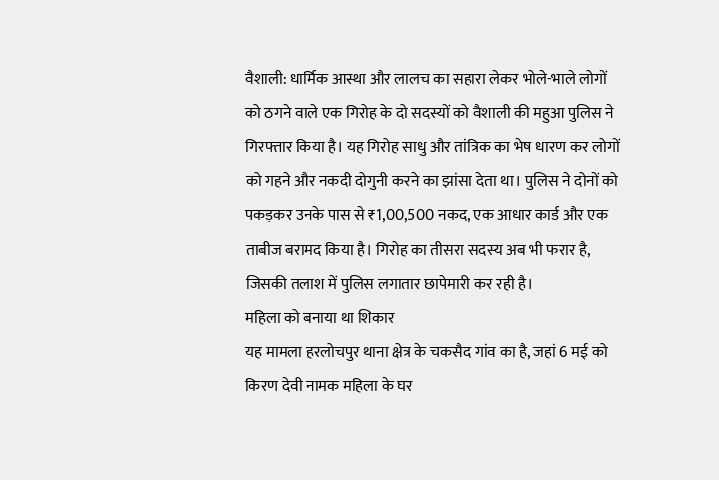वैशाली: धार्मिक आस्था और लालच का सहारा लेकर भोले-भाले लोगों को ठगने वाले एक गिरोह के दो सदस्यों को वैशाली की महुआ पुलिस ने गिरफ्तार किया है। यह गिरोह साधु और तांत्रिक का भेष धारण कर लोगों को गहने और नकदी दोगुनी करने का झांसा देता था। पुलिस ने दोनों को पकड़कर उनके पास से ₹1,00,500 नकद, एक आधार कार्ड और एक ताबीज बरामद किया है। गिरोह का तीसरा सदस्य अब भी फरार है, जिसकी तलाश में पुलिस लगातार छापेमारी कर रही है।
महिला को बनाया था शिकार
यह मामला हरलोचपुर थाना क्षेत्र के चकसैद गांव का है, जहां 6 मई को किरण देवी नामक महिला के घर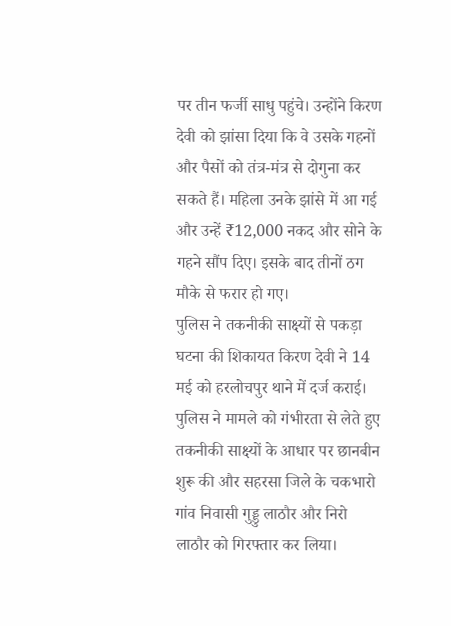पर तीन फर्जी साधु पहुंचे। उन्होंने किरण देवी को झांसा दिया कि वे उसके गहनों और पैसों को तंत्र-मंत्र से दोगुना कर सकते हैं। महिला उनके झांसे में आ गई और उन्हें ₹12,000 नकद और सोने के गहने सौंप दिए। इसके बाद तीनों ठग मौके से फरार हो गए।
पुलिस ने तकनीकी साक्ष्यों से पकड़ा
घटना की शिकायत किरण देवी ने 14 मई को हरलोचपुर थाने में दर्ज कराई। पुलिस ने मामले को गंभीरता से लेते हुए तकनीकी साक्ष्यों के आधार पर छानबीन शुरू की और सहरसा जिले के चकभारो गांव निवासी गुड्डु लाठौर और निरो लाठौर को गिरफ्तार कर लिया।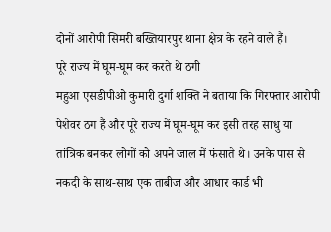दोनों आरोपी सिमरी बख्तियारपुर थाना क्षेत्र के रहने वाले हैं।
पूरे राज्य में घूम-घूम कर करते थे ठगी
महुआ एसडीपीओ कुमारी दुर्गा शक्ति ने बताया कि गिरफ्तार आरोपी पेशेवर ठग हैं और पूरे राज्य में घूम-घूम कर इसी तरह साधु या तांत्रिक बनकर लोगों को अपने जाल में फंसाते थे। उनके पास से नकदी के साथ-साथ एक ताबीज और आधार कार्ड भी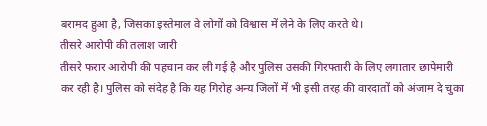बरामद हुआ है, जिसका इस्तेमाल वे लोगों को विश्वास में लेने के लिए करते थे।
तीसरे आरोपी की तलाश जारी
तीसरे फरार आरोपी की पहचान कर ली गई है और पुलिस उसकी गिरफ्तारी के लिए लगातार छापेमारी कर रही है। पुलिस को संदेह है कि यह गिरोह अन्य जिलों में भी इसी तरह की वारदातों को अंजाम दे चुका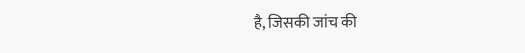है, जिसकी जांच की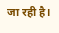जा रही है।